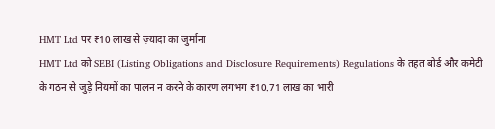HMT Ltd पर ₹10 लाख से ज़्यादा का जुर्माना
HMT Ltd को SEBI (Listing Obligations and Disclosure Requirements) Regulations के तहत बोर्ड और कमेटी के गठन से जुड़े नियमों का पालन न करने के कारण लगभग ₹10.71 लाख का भारी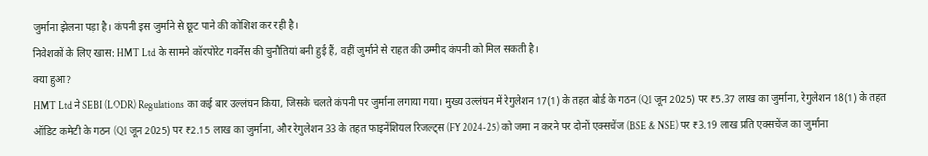जुर्माना झेलना पड़ा है। कंपनी इस जुर्माने से छूट पाने की कोशिश कर रही है।
निवेशकों के लिए खास: HMT Ltd के सामने कॉरपोरेट गवर्नेंस की चुनौतियां बनी हुई हैं, वहीं जुर्माने से राहत की उम्मीद कंपनी को मिल सकती है।
क्या हुआ?
HMT Ltd ने SEBI (LODR) Regulations का कई बार उल्लंघन किया, जिसके चलते कंपनी पर जुर्माना लगाया गया। मुख्य उल्लंघन में रेगुलेशन 17(1) के तहत बोर्ड के गठन (Q1 जून 2025) पर ₹5.37 लाख का जुर्माना, रेगुलेशन 18(1) के तहत ऑडिट कमेटी के गठन (Q1 जून 2025) पर ₹2.15 लाख का जुर्माना, और रेगुलेशन 33 के तहत फाइनेंशियल रिजल्ट्स (FY 2024-25) को जमा न करने पर दोनों एक्सचेंज (BSE & NSE) पर ₹3.19 लाख प्रति एक्सचेंज का जुर्माना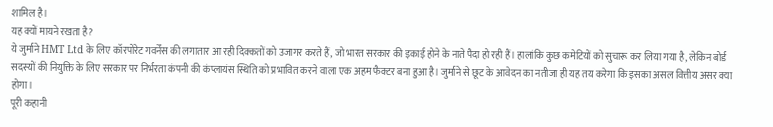शामिल है।
यह क्यों मायने रखता है?
ये जुर्माने HMT Ltd के लिए कॉरपोरेट गवर्नेंस की लगातार आ रही दिक्कतों को उजागर करते हैं, जो भारत सरकार की इकाई होने के नाते पैदा हो रही हैं। हालांकि कुछ कमेटियों को सुचारू कर लिया गया है, लेकिन बोर्ड सदस्यों की नियुक्ति के लिए सरकार पर निर्भरता कंपनी की कंप्लायंस स्थिति को प्रभावित करने वाला एक अहम फैक्टर बना हुआ है। जुर्माने से छूट के आवेदन का नतीजा ही यह तय करेगा कि इसका असल वित्तीय असर क्या होगा।
पूरी कहानी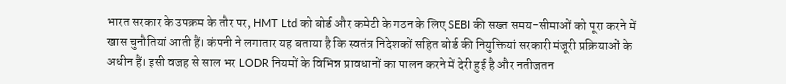भारत सरकार के उपक्रम के तौर पर, HMT Ltd को बोर्ड और कमेटी के गठन के लिए SEBI की सख्त समय-सीमाओं को पूरा करने में खास चुनौतियां आती हैं। कंपनी ने लगातार यह बताया है कि स्वतंत्र निदेशकों सहित बोर्ड की नियुक्तियां सरकारी मंजूरी प्रक्रियाओं के अधीन हैं। इसी वजह से साल भर LODR नियमों के विभिन्न प्रावधानों का पालन करने में देरी हुई है और नतीजतन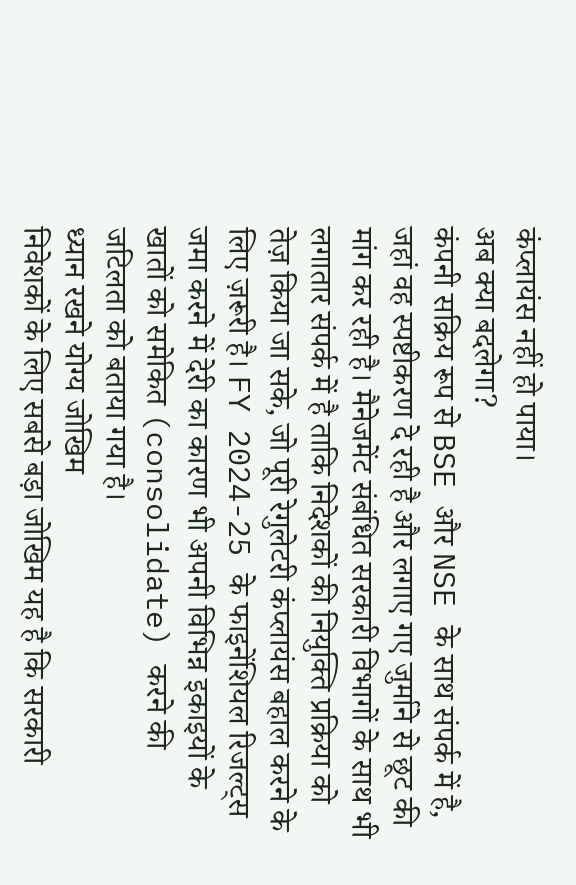कंप्लायंस नहीं हो पाया।
अब क्या बदलेगा?
कंपनी सक्रिय रूप से BSE और NSE के साथ संपर्क में है, जहां वह स्पष्टीकरण दे रही है और लगाए गए जुर्माने से छूट की मांग कर रही है। मैनेजमेंट संबंधित सरकारी विभागों के साथ भी लगातार संपर्क में है ताकि निदेशकों की नियुक्ति प्रक्रिया को तेज़ किया जा सके, जो पूरी रेगुलेटरी कंप्लायंस बहाल करने के लिए ज़रूरी है। FY 2024-25 के फाइनेंशियल रिजल्ट्स जमा करने में देरी का कारण भी अपनी विभिन्न इकाइयों के खातों को समेकित (consolidate) करने की जटिलता को बताया गया है।
ध्यान रखने योग्य जोखिम
निवेशकों के लिए सबसे बड़ा जोखिम यह है कि सरकारी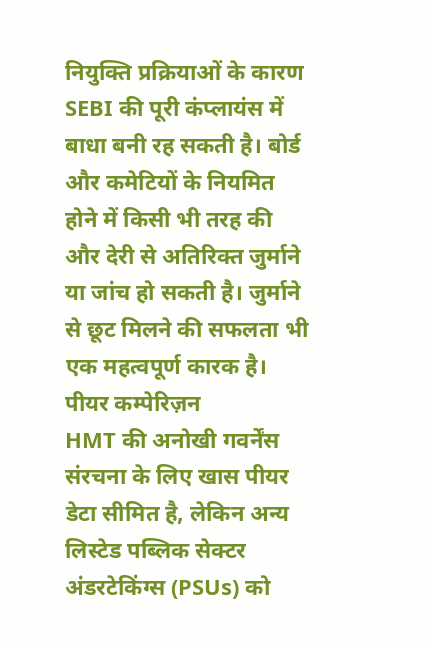नियुक्ति प्रक्रियाओं के कारण SEBI की पूरी कंप्लायंस में बाधा बनी रह सकती है। बोर्ड और कमेटियों के नियमित होने में किसी भी तरह की और देरी से अतिरिक्त जुर्माने या जांच हो सकती है। जुर्माने से छूट मिलने की सफलता भी एक महत्वपूर्ण कारक है।
पीयर कम्पेरिज़न
HMT की अनोखी गवर्नेंस संरचना के लिए खास पीयर डेटा सीमित है, लेकिन अन्य लिस्टेड पब्लिक सेक्टर अंडरटेकिंग्स (PSUs) को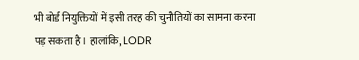भी बोर्ड नियुक्तियों में इसी तरह की चुनौतियों का सामना करना पड़ सकता है। हालांकि, LODR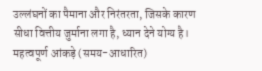उल्लंघनों का पैमाना और निरंतरता, जिसके कारण सीधा वित्तीय जुर्माना लगा है, ध्यान देने योग्य है।
महत्वपूर्ण आंकड़े (समय-आधारित)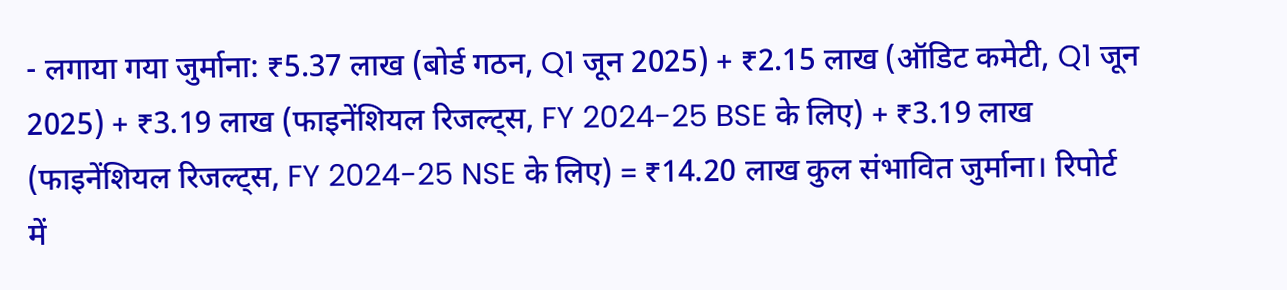- लगाया गया जुर्माना: ₹5.37 लाख (बोर्ड गठन, Q1 जून 2025) + ₹2.15 लाख (ऑडिट कमेटी, Q1 जून 2025) + ₹3.19 लाख (फाइनेंशियल रिजल्ट्स, FY 2024-25 BSE के लिए) + ₹3.19 लाख (फाइनेंशियल रिजल्ट्स, FY 2024-25 NSE के लिए) = ₹14.20 लाख कुल संभावित जुर्माना। रिपोर्ट में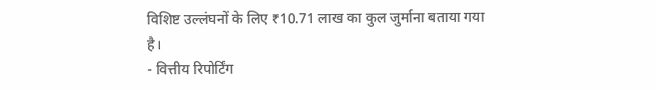विशिष्ट उल्लंघनों के लिए ₹10.71 लाख का कुल जुर्माना बताया गया है।
- वित्तीय रिपोर्टिंग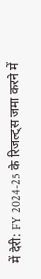में देरी: FY 2024-25 के रिजल्ट्स जमा करने में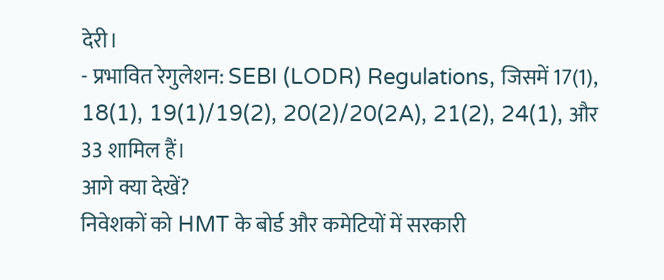देरी।
- प्रभावित रेगुलेशन: SEBI (LODR) Regulations, जिसमें 17(1), 18(1), 19(1)/19(2), 20(2)/20(2A), 21(2), 24(1), और 33 शामिल हैं।
आगे क्या देखें?
निवेशकों को HMT के बोर्ड और कमेटियों में सरकारी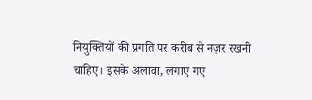नियुक्तियों की प्रगति पर करीब से नज़र रखनी चाहिए। इसके अलावा, लगाए गए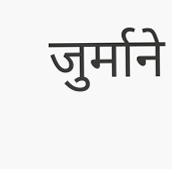जुर्माने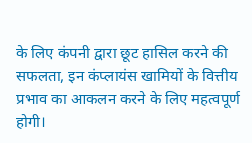के लिए कंपनी द्वारा छूट हासिल करने की सफलता, इन कंप्लायंस खामियों के वित्तीय प्रभाव का आकलन करने के लिए महत्वपूर्ण होगी।